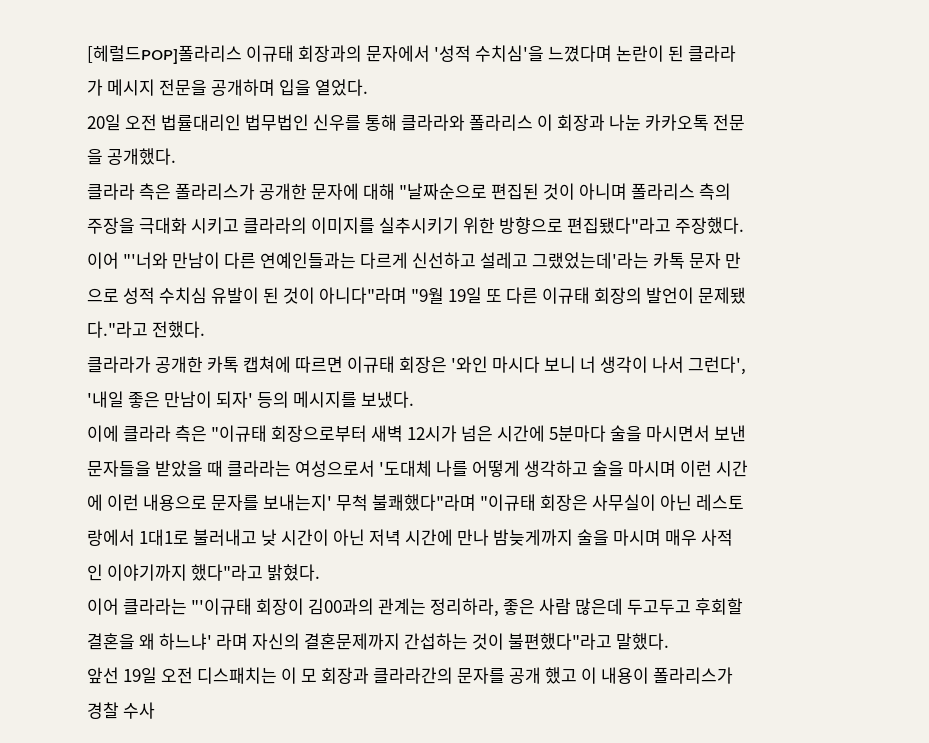[헤럴드POP]폴라리스 이규태 회장과의 문자에서 '성적 수치심'을 느꼈다며 논란이 된 클라라가 메시지 전문을 공개하며 입을 열었다.
20일 오전 법률대리인 법무법인 신우를 통해 클라라와 폴라리스 이 회장과 나눈 카카오톡 전문을 공개했다.
클라라 측은 폴라리스가 공개한 문자에 대해 "날짜순으로 편집된 것이 아니며 폴라리스 측의 주장을 극대화 시키고 클라라의 이미지를 실추시키기 위한 방향으로 편집됐다"라고 주장했다.
이어 "'너와 만남이 다른 연예인들과는 다르게 신선하고 설레고 그랬었는데'라는 카톡 문자 만으로 성적 수치심 유발이 된 것이 아니다"라며 "9월 19일 또 다른 이규태 회장의 발언이 문제됐다."라고 전했다.
클라라가 공개한 카톡 캡쳐에 따르면 이규태 회장은 '와인 마시다 보니 너 생각이 나서 그런다', '내일 좋은 만남이 되자' 등의 메시지를 보냈다.
이에 클라라 측은 "이규태 회장으로부터 새벽 12시가 넘은 시간에 5분마다 술을 마시면서 보낸 문자들을 받았을 때 클라라는 여성으로서 '도대체 나를 어떻게 생각하고 술을 마시며 이런 시간에 이런 내용으로 문자를 보내는지' 무척 불쾌했다"라며 "이규태 회장은 사무실이 아닌 레스토랑에서 1대1로 불러내고 낮 시간이 아닌 저녁 시간에 만나 밤늦게까지 술을 마시며 매우 사적인 이야기까지 했다"라고 밝혔다.
이어 클라라는 "'이규태 회장이 김00과의 관계는 정리하라, 좋은 사람 많은데 두고두고 후회할 결혼을 왜 하느냐' 라며 자신의 결혼문제까지 간섭하는 것이 불편했다"라고 말했다.
앞선 19일 오전 디스패치는 이 모 회장과 클라라간의 문자를 공개 했고 이 내용이 폴라리스가 경찰 수사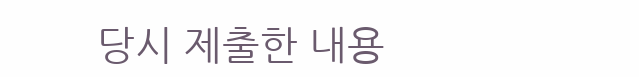당시 제출한 내용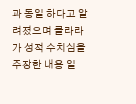과 동일 하다고 알려졌으며 클라라가 성적 수치심을 주장한 내용 일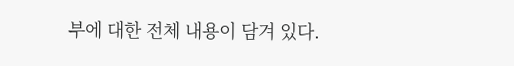부에 대한 전체 내용이 담겨 있다.